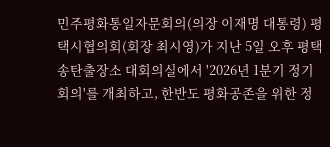민주평화통일자문회의(의장 이재명 대통령) 평택시협의회(회장 최시영)가 지난 5일 오후 평택 송탄출장소 대회의실에서 '2026년 1분기 정기회의'를 개최하고, 한반도 평화공존을 위한 정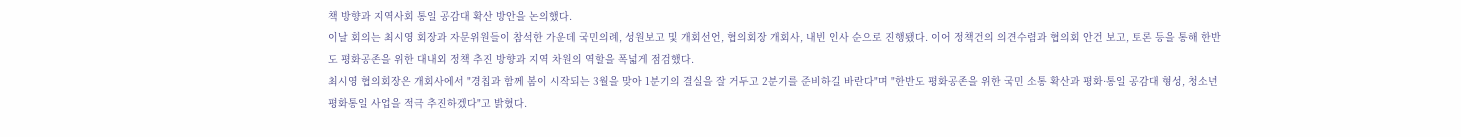책 방향과 지역사회 통일 공감대 확산 방안을 논의했다.
이날 회의는 최시영 회장과 자문위원들이 참석한 가운데 국민의례, 성원보고 및 개회선언, 협의회장 개회사, 내빈 인사 순으로 진행됐다. 이어 정책건의 의견수렴과 협의회 안건 보고, 토론 등을 통해 한반도 평화공존을 위한 대내외 정책 추진 방향과 지역 차원의 역할을 폭넓게 점검했다.
최시영 협의회장은 개회사에서 "경칩과 함께 봄이 시작되는 3월을 맞아 1분기의 결실을 잘 거두고 2분기를 준비하길 바란다"며 "한반도 평화공존을 위한 국민 소통 확산과 평화·통일 공감대 형성, 청소년 평화통일 사업을 적극 추진하겠다"고 밝혔다.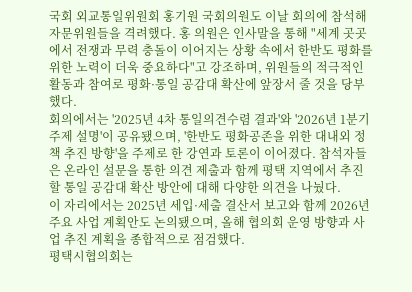국회 외교통일위원회 홍기원 국회의원도 이날 회의에 참석해 자문위원들을 격려했다. 홍 의원은 인사말을 통해 "세계 곳곳에서 전쟁과 무력 충돌이 이어지는 상황 속에서 한반도 평화를 위한 노력이 더욱 중요하다"고 강조하며, 위원들의 적극적인 활동과 참여로 평화·통일 공감대 확산에 앞장서 줄 것을 당부했다.
회의에서는 '2025년 4차 통일의견수렴 결과'와 '2026년 1분기 주제 설명'이 공유됐으며, '한반도 평화공존을 위한 대내외 정책 추진 방향'을 주제로 한 강연과 토론이 이어졌다. 참석자들은 온라인 설문을 통한 의견 제출과 함께 평택 지역에서 추진할 통일 공감대 확산 방안에 대해 다양한 의견을 나눴다.
이 자리에서는 2025년 세입·세출 결산서 보고와 함께 2026년 주요 사업 계획안도 논의됐으며, 올해 협의회 운영 방향과 사업 추진 계획을 종합적으로 점검했다.
평택시협의회는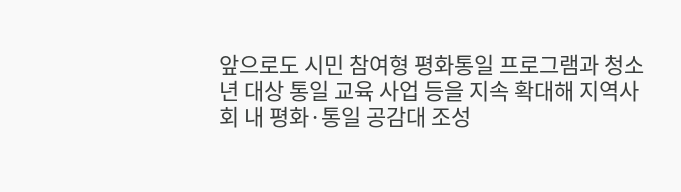앞으로도 시민 참여형 평화통일 프로그램과 청소년 대상 통일 교육 사업 등을 지속 확대해 지역사회 내 평화·통일 공감대 조성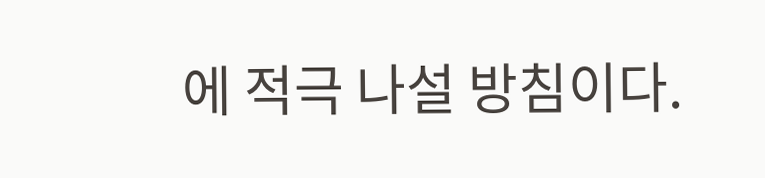에 적극 나설 방침이다.